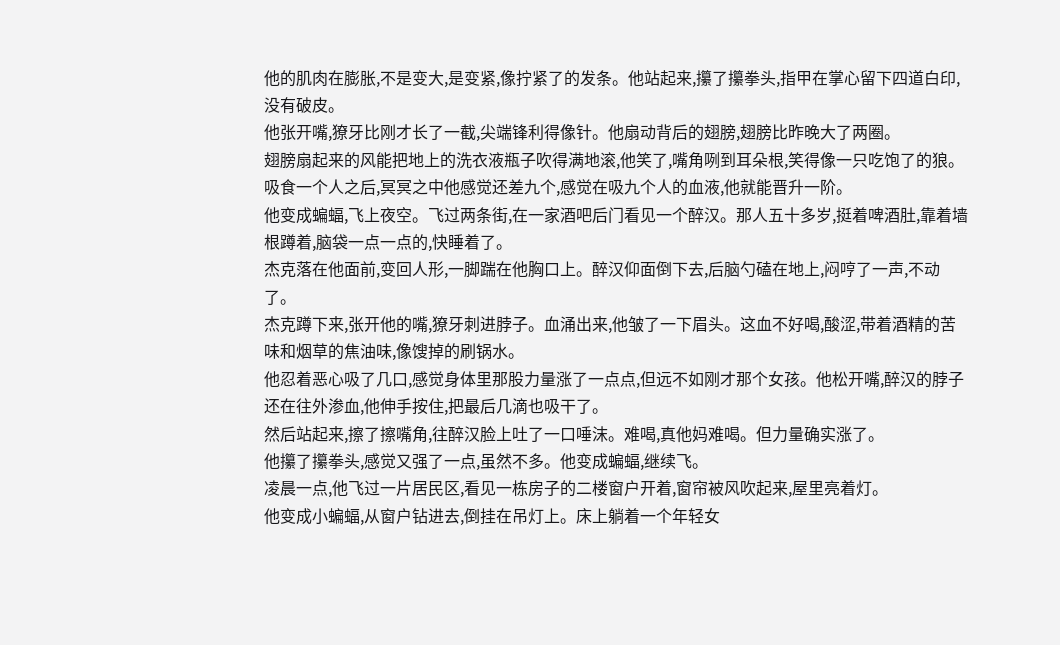他的肌肉在膨胀,不是变大,是变紧,像拧紧了的发条。他站起来,攥了攥拳头,指甲在掌心留下四道白印,没有破皮。
他张开嘴,獠牙比刚才长了一截,尖端锋利得像针。他扇动背后的翅膀,翅膀比昨晚大了两圈。
翅膀扇起来的风能把地上的洗衣液瓶子吹得满地滚,他笑了,嘴角咧到耳朵根,笑得像一只吃饱了的狼。
吸食一个人之后,冥冥之中他感觉还差九个,感觉在吸九个人的血液,他就能晋升一阶。
他变成蝙蝠,飞上夜空。飞过两条街,在一家酒吧后门看见一个醉汉。那人五十多岁,挺着啤酒肚,靠着墙根蹲着,脑袋一点一点的,快睡着了。
杰克落在他面前,变回人形,一脚踹在他胸口上。醉汉仰面倒下去,后脑勺磕在地上,闷哼了一声,不动了。
杰克蹲下来,张开他的嘴,獠牙刺进脖子。血涌出来,他皱了一下眉头。这血不好喝,酸涩,带着酒精的苦味和烟草的焦油味,像馊掉的刷锅水。
他忍着恶心吸了几口,感觉身体里那股力量涨了一点点,但远不如刚才那个女孩。他松开嘴,醉汉的脖子还在往外渗血,他伸手按住,把最后几滴也吸干了。
然后站起来,擦了擦嘴角,往醉汉脸上吐了一口唾沫。难喝,真他妈难喝。但力量确实涨了。
他攥了攥拳头,感觉又强了一点,虽然不多。他变成蝙蝠,继续飞。
凌晨一点,他飞过一片居民区,看见一栋房子的二楼窗户开着,窗帘被风吹起来,屋里亮着灯。
他变成小蝙蝠,从窗户钻进去,倒挂在吊灯上。床上躺着一个年轻女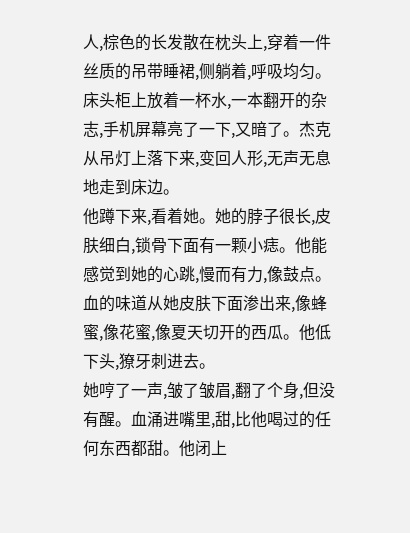人,棕色的长发散在枕头上,穿着一件丝质的吊带睡裙,侧躺着,呼吸均匀。
床头柜上放着一杯水,一本翻开的杂志,手机屏幕亮了一下,又暗了。杰克从吊灯上落下来,变回人形,无声无息地走到床边。
他蹲下来,看着她。她的脖子很长,皮肤细白,锁骨下面有一颗小痣。他能感觉到她的心跳,慢而有力,像鼓点。
血的味道从她皮肤下面渗出来,像蜂蜜,像花蜜,像夏天切开的西瓜。他低下头,獠牙刺进去。
她哼了一声,皱了皱眉,翻了个身,但没有醒。血涌进嘴里,甜,比他喝过的任何东西都甜。他闭上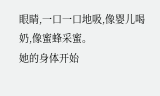眼睛,一口一口地吸,像婴儿喝奶,像蜜蜂采蜜。
她的身体开始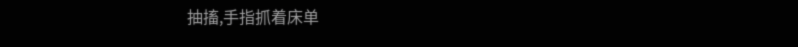抽搐,手指抓着床单